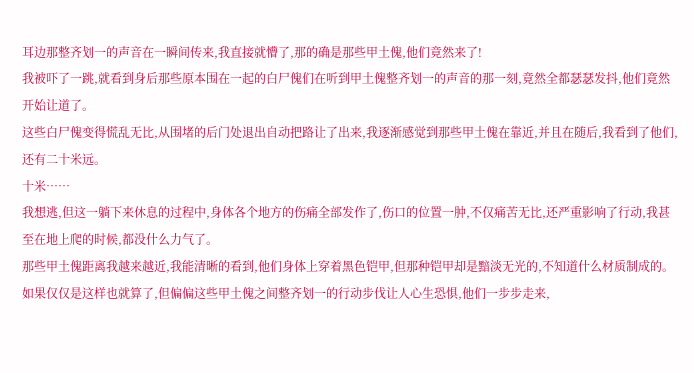耳边那整齐划一的声音在一瞬间传来,我直接就懵了,那的确是那些甲土傀,他们竟然来了!
我被吓了一跳,就看到身后那些原本围在一起的白尸傀们在听到甲土傀整齐划一的声音的那一刻,竟然全都瑟瑟发抖,他们竟然开始让道了。
这些白尸傀变得慌乱无比,从围堵的后门处退出自动把路让了出来,我逐渐感觉到那些甲土傀在靠近,并且在随后,我看到了他们,还有二十米远。
十米……
我想逃,但这一躺下来休息的过程中,身体各个地方的伤痛全部发作了,伤口的位置一肿,不仅痛苦无比,还严重影响了行动,我甚至在地上爬的时候,都没什么力气了。
那些甲土傀距离我越来越近,我能清晰的看到,他们身体上穿着黑色铠甲,但那种铠甲却是黯淡无光的,不知道什么材质制成的。
如果仅仅是这样也就算了,但偏偏这些甲土傀之间整齐划一的行动步伐让人心生恐惧,他们一步步走来,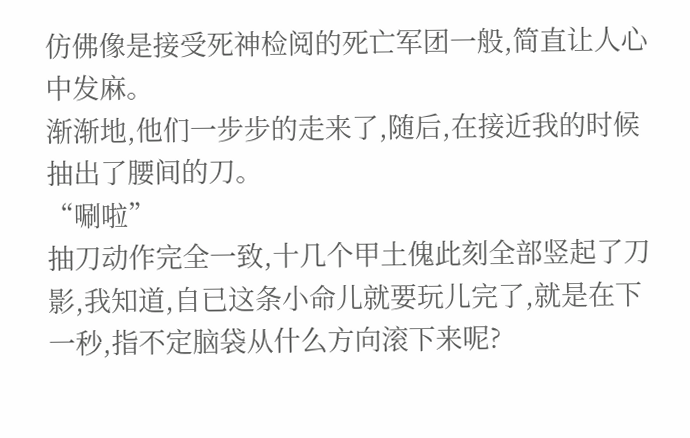仿佛像是接受死神检阅的死亡军团一般,简直让人心中发麻。
渐渐地,他们一步步的走来了,随后,在接近我的时候抽出了腰间的刀。
“唰啦”
抽刀动作完全一致,十几个甲土傀此刻全部竖起了刀影,我知道,自已这条小命儿就要玩儿完了,就是在下一秒,指不定脑袋从什么方向滚下来呢?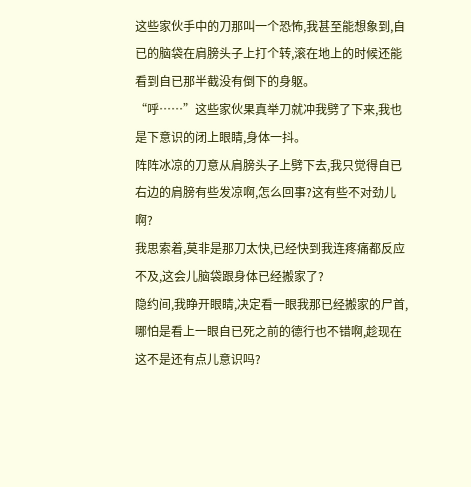这些家伙手中的刀那叫一个恐怖,我甚至能想象到,自已的脑袋在肩膀头子上打个转,滚在地上的时候还能看到自已那半截没有倒下的身躯。
“呼……”这些家伙果真举刀就冲我劈了下来,我也是下意识的闭上眼睛,身体一抖。
阵阵冰凉的刀意从肩膀头子上劈下去,我只觉得自已右边的肩膀有些发凉啊,怎么回事?这有些不对劲儿啊?
我思索着,莫非是那刀太快,已经快到我连疼痛都反应不及,这会儿脑袋跟身体已经搬家了?
隐约间,我睁开眼睛,决定看一眼我那已经搬家的尸首,哪怕是看上一眼自已死之前的德行也不错啊,趁现在这不是还有点儿意识吗?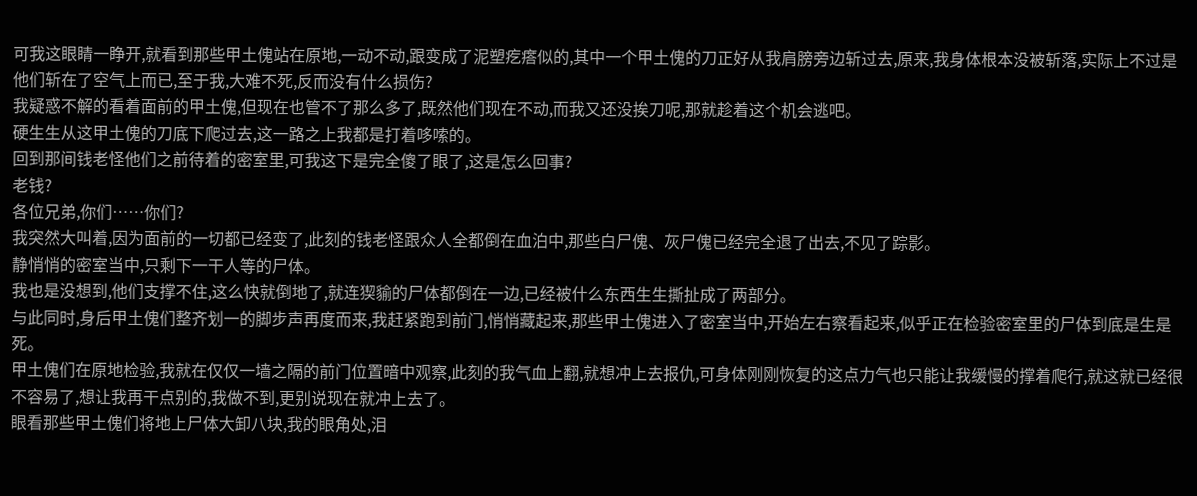可我这眼睛一睁开,就看到那些甲土傀站在原地,一动不动,跟变成了泥塑疙瘩似的,其中一个甲土傀的刀正好从我肩膀旁边斩过去,原来,我身体根本没被斩落,实际上不过是他们斩在了空气上而已,至于我,大难不死,反而没有什么损伤?
我疑惑不解的看着面前的甲土傀,但现在也管不了那么多了,既然他们现在不动,而我又还没挨刀呢,那就趁着这个机会逃吧。
硬生生从这甲土傀的刀底下爬过去,这一路之上我都是打着哆嗦的。
回到那间钱老怪他们之前待着的密室里,可我这下是完全傻了眼了,这是怎么回事?
老钱?
各位兄弟,你们……你们?
我突然大叫着,因为面前的一切都已经变了,此刻的钱老怪跟众人全都倒在血泊中,那些白尸傀、灰尸傀已经完全退了出去,不见了踪影。
静悄悄的密室当中,只剩下一干人等的尸体。
我也是没想到,他们支撑不住,这么快就倒地了,就连猰貐的尸体都倒在一边,已经被什么东西生生撕扯成了两部分。
与此同时,身后甲土傀们整齐划一的脚步声再度而来,我赶紧跑到前门,悄悄藏起来,那些甲土傀进入了密室当中,开始左右察看起来,似乎正在检验密室里的尸体到底是生是死。
甲土傀们在原地检验,我就在仅仅一墙之隔的前门位置暗中观察,此刻的我气血上翻,就想冲上去报仇,可身体刚刚恢复的这点力气也只能让我缓慢的撑着爬行,就这就已经很不容易了,想让我再干点别的,我做不到,更别说现在就冲上去了。
眼看那些甲土傀们将地上尸体大卸八块,我的眼角处,泪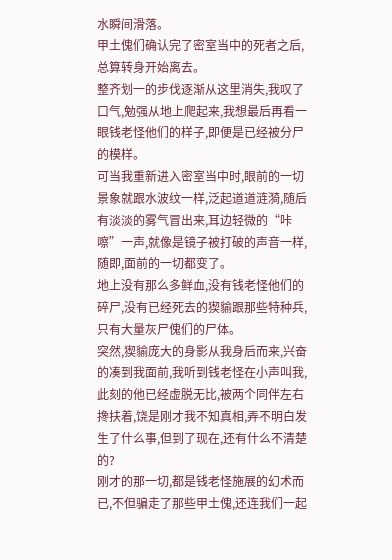水瞬间滑落。
甲土傀们确认完了密室当中的死者之后,总算转身开始离去。
整齐划一的步伐逐渐从这里消失,我叹了口气,勉强从地上爬起来,我想最后再看一眼钱老怪他们的样子,即便是已经被分尸的模样。
可当我重新进入密室当中时,眼前的一切景象就跟水波纹一样,泛起道道涟漪,随后有淡淡的雾气冒出来,耳边轻微的“咔嚓”一声,就像是镜子被打破的声音一样,随即,面前的一切都变了。
地上没有那么多鲜血,没有钱老怪他们的碎尸,没有已经死去的猰貐跟那些特种兵,只有大量灰尸傀们的尸体。
突然,猰貐庞大的身影从我身后而来,兴奋的凑到我面前,我听到钱老怪在小声叫我,此刻的他已经虚脱无比,被两个同伴左右搀扶着,饶是刚才我不知真相,弄不明白发生了什么事,但到了现在,还有什么不清楚的?
刚才的那一切,都是钱老怪施展的幻术而已,不但骗走了那些甲土傀,还连我们一起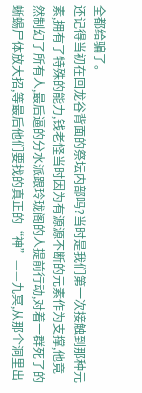全都给骗了。
还记得当初在回龙谷背面的祭坛内部吗?当时是我们第一次接触到那种元素,拥有了特殊的能力,钱老怪当时因为有源源不断的元素作为支撑,他竟然制幻了所有人,最后逼的分水派跟玲珑阁的人提前行动,对着一群死了的蜥蜴尸体放大招,等最后他们要找的真正的“神”——九冥,从那个洞里出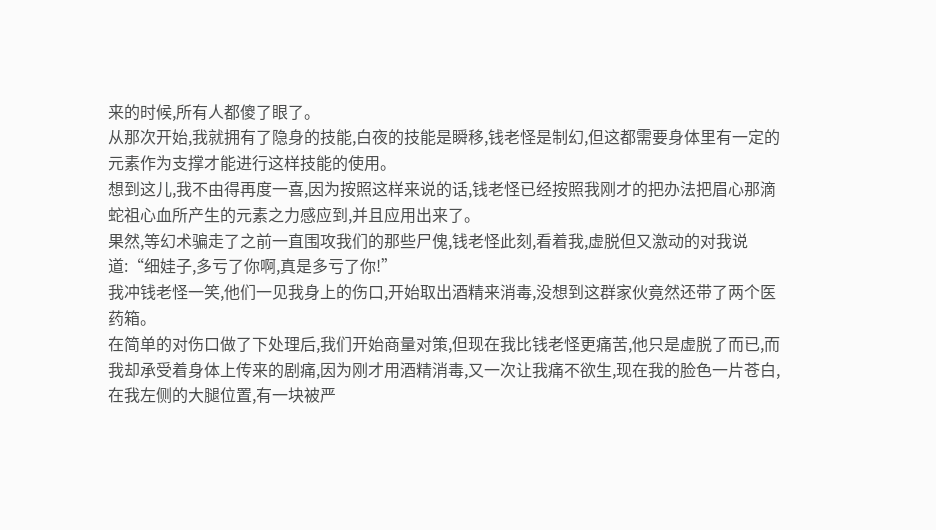来的时候,所有人都傻了眼了。
从那次开始,我就拥有了隐身的技能,白夜的技能是瞬移,钱老怪是制幻,但这都需要身体里有一定的元素作为支撑才能进行这样技能的使用。
想到这儿,我不由得再度一喜,因为按照这样来说的话,钱老怪已经按照我刚才的把办法把眉心那滴蛇祖心血所产生的元素之力感应到,并且应用出来了。
果然,等幻术骗走了之前一直围攻我们的那些尸傀,钱老怪此刻,看着我,虚脱但又激动的对我说道:“细娃子,多亏了你啊,真是多亏了你!”
我冲钱老怪一笑,他们一见我身上的伤口,开始取出酒精来消毒,没想到这群家伙竟然还带了两个医药箱。
在简单的对伤口做了下处理后,我们开始商量对策,但现在我比钱老怪更痛苦,他只是虚脱了而已,而我却承受着身体上传来的剧痛,因为刚才用酒精消毒,又一次让我痛不欲生,现在我的脸色一片苍白,在我左侧的大腿位置,有一块被严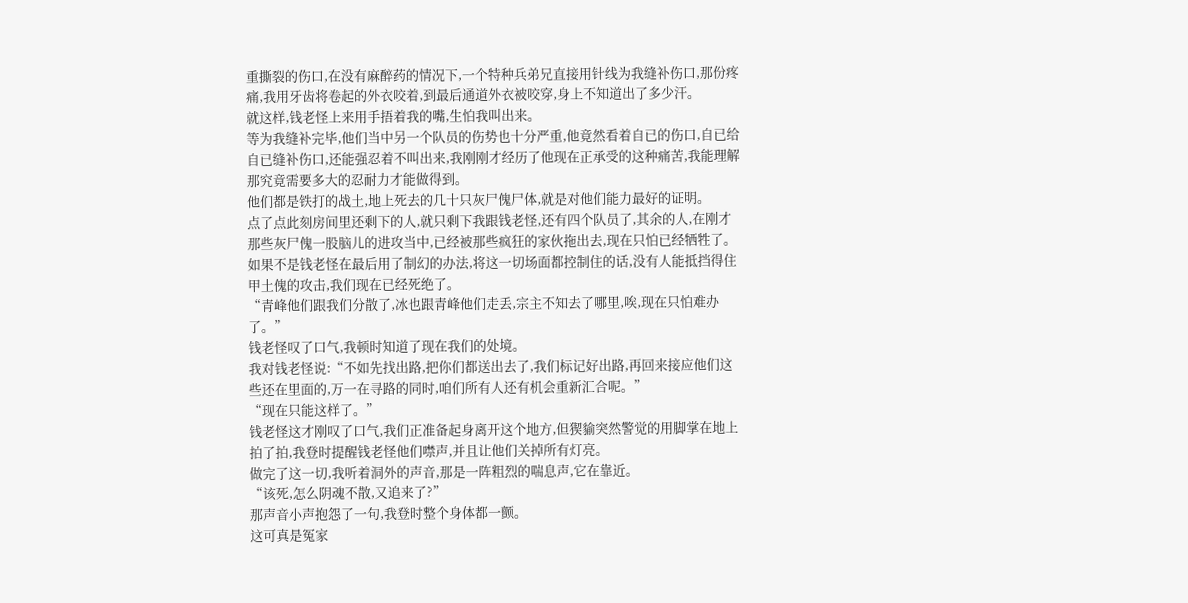重撕裂的伤口,在没有麻醉药的情况下,一个特种兵弟兄直接用针线为我缝补伤口,那份疼痛,我用牙齿将卷起的外衣咬着,到最后通道外衣被咬穿,身上不知道出了多少汗。
就这样,钱老怪上来用手捂着我的嘴,生怕我叫出来。
等为我缝补完毕,他们当中另一个队员的伤势也十分严重,他竟然看着自已的伤口,自已给自已缝补伤口,还能强忍着不叫出来,我刚刚才经历了他现在正承受的这种痛苦,我能理解那究竟需要多大的忍耐力才能做得到。
他们都是铁打的战土,地上死去的几十只灰尸傀尸体,就是对他们能力最好的证明。
点了点此刻房间里还剩下的人,就只剩下我跟钱老怪,还有四个队员了,其余的人,在刚才那些灰尸傀一股脑儿的进攻当中,已经被那些疯狂的家伙拖出去,现在只怕已经牺牲了。
如果不是钱老怪在最后用了制幻的办法,将这一切场面都控制住的话,没有人能抵挡得住甲土傀的攻击,我们现在已经死绝了。
“青峰他们跟我们分散了,冰也跟青峰他们走丢,宗主不知去了哪里,唉,现在只怕难办了。”
钱老怪叹了口气,我顿时知道了现在我们的处境。
我对钱老怪说:“不如先找出路,把你们都送出去了,我们标记好出路,再回来接应他们这些还在里面的,万一在寻路的同时,咱们所有人还有机会重新汇合呢。”
“现在只能这样了。”
钱老怪这才刚叹了口气,我们正准备起身离开这个地方,但猰貐突然警觉的用脚掌在地上拍了拍,我登时提醒钱老怪他们噤声,并且让他们关掉所有灯亮。
做完了这一切,我听着洞外的声音,那是一阵粗烈的喘息声,它在靠近。
“该死,怎么阴魂不散,又追来了?”
那声音小声抱怨了一句,我登时整个身体都一颤。
这可真是冤家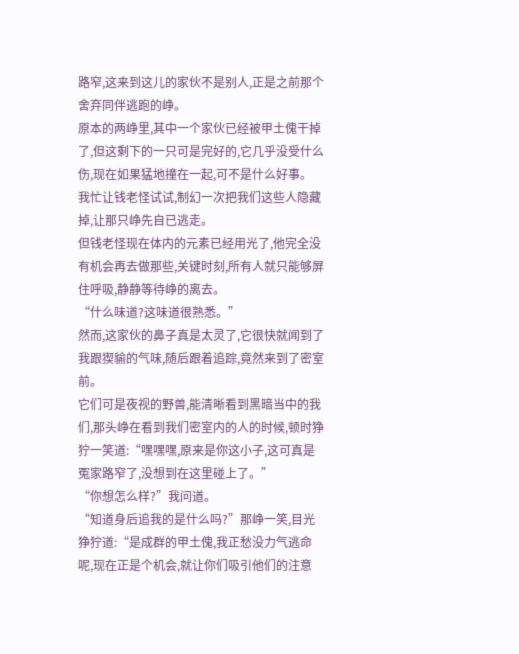路窄,这来到这儿的家伙不是别人,正是之前那个舍弃同伴逃跑的峥。
原本的两峥里,其中一个家伙已经被甲土傀干掉了,但这剩下的一只可是完好的,它几乎没受什么伤,现在如果猛地撞在一起,可不是什么好事。
我忙让钱老怪试试,制幻一次把我们这些人隐藏掉,让那只峥先自已逃走。
但钱老怪现在体内的元素已经用光了,他完全没有机会再去做那些,关键时刻,所有人就只能够屏住呼吸,静静等待峥的离去。
“什么味道?这味道很熟悉。”
然而,这家伙的鼻子真是太灵了,它很快就闻到了我跟猰貐的气味,随后跟着追踪,竟然来到了密室前。
它们可是夜视的野兽,能清晰看到黑暗当中的我们,那头峥在看到我们密室内的人的时候,顿时狰狞一笑道:“嘿嘿嘿,原来是你这小子,这可真是冤家路窄了,没想到在这里碰上了。”
“你想怎么样?”我问道。
“知道身后追我的是什么吗?”那峥一笑,目光狰狞道:“是成群的甲土傀,我正愁没力气逃命呢,现在正是个机会,就让你们吸引他们的注意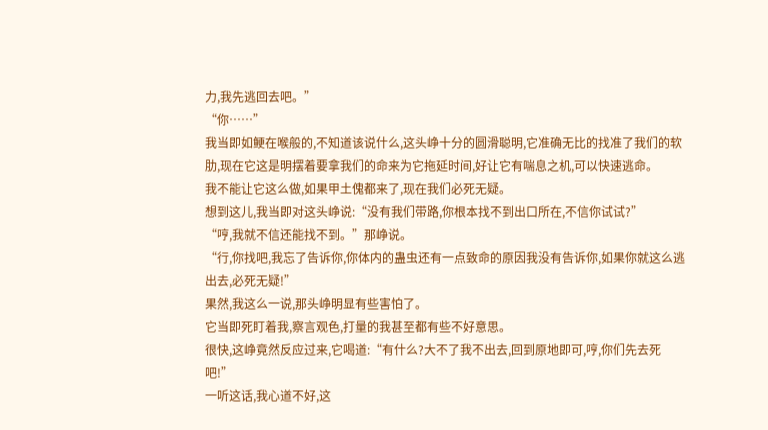力,我先逃回去吧。”
“你……”
我当即如鲠在喉般的,不知道该说什么,这头峥十分的圆滑聪明,它准确无比的找准了我们的软肋,现在它这是明摆着要拿我们的命来为它拖延时间,好让它有喘息之机,可以快速逃命。
我不能让它这么做,如果甲土傀都来了,现在我们必死无疑。
想到这儿,我当即对这头峥说:“没有我们带路,你根本找不到出口所在,不信你试试?”
“哼,我就不信还能找不到。”那峥说。
“行,你找吧,我忘了告诉你,你体内的蛊虫还有一点致命的原因我没有告诉你,如果你就这么逃出去,必死无疑!”
果然,我这么一说,那头峥明显有些害怕了。
它当即死盯着我,察言观色,打量的我甚至都有些不好意思。
很快,这峥竟然反应过来,它喝道:“有什么?大不了我不出去,回到原地即可,哼,你们先去死吧!”
一听这话,我心道不好,这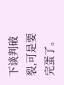下谈判破裂,可是要完蛋了。